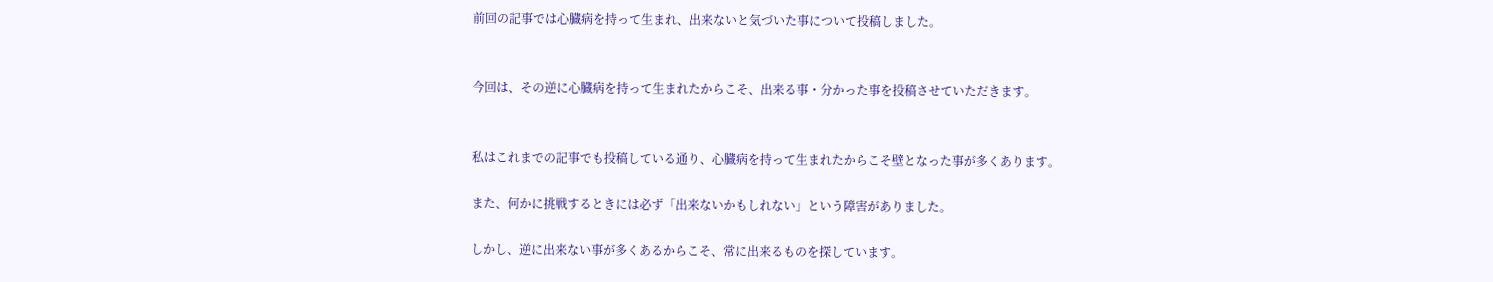前回の記事では心臓病を持って生まれ、出来ないと気づいた事について投稿しました。


今回は、その逆に心臓病を持って生まれたからこそ、出来る事・分かった事を投稿させていただきます。


私はこれまでの記事でも投稿している通り、心臓病を持って生まれたからこそ壁となった事が多くあります。

また、何かに挑戦するときには必ず「出来ないかもしれない」という障害がありました。

しかし、逆に出来ない事が多くあるからこそ、常に出来るものを探しています。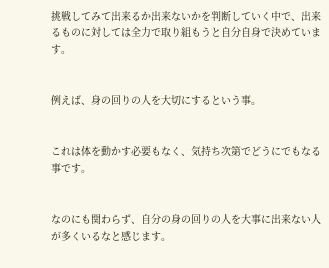挑戦してみて出来るか出来ないかを判断していく中で、出来るものに対しては全力で取り組もうと自分自身で決めています。


例えば、身の回りの人を大切にするという事。


これは体を動かす必要もなく、気持ち次第でどうにでもなる事です。


なのにも関わらず、自分の身の回りの人を大事に出来ない人が多くいるなと感じます。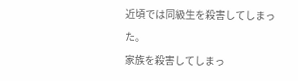近頃では同級生を殺害してしまった。
家族を殺害してしまっ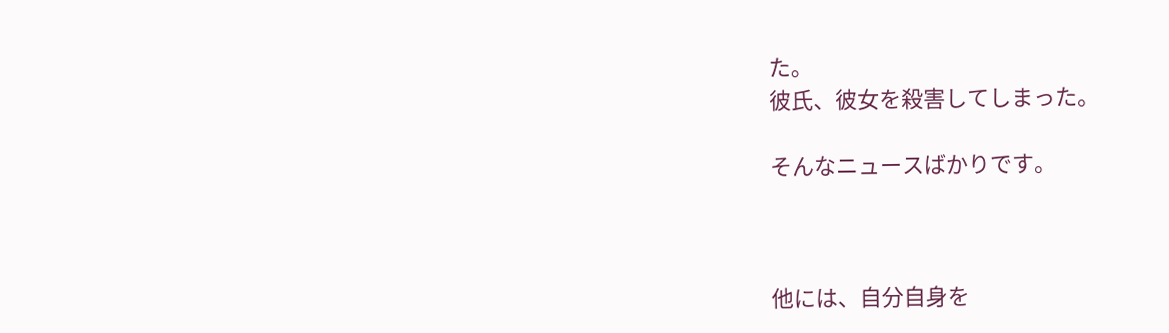た。
彼氏、彼女を殺害してしまった。

そんなニュースばかりです。



他には、自分自身を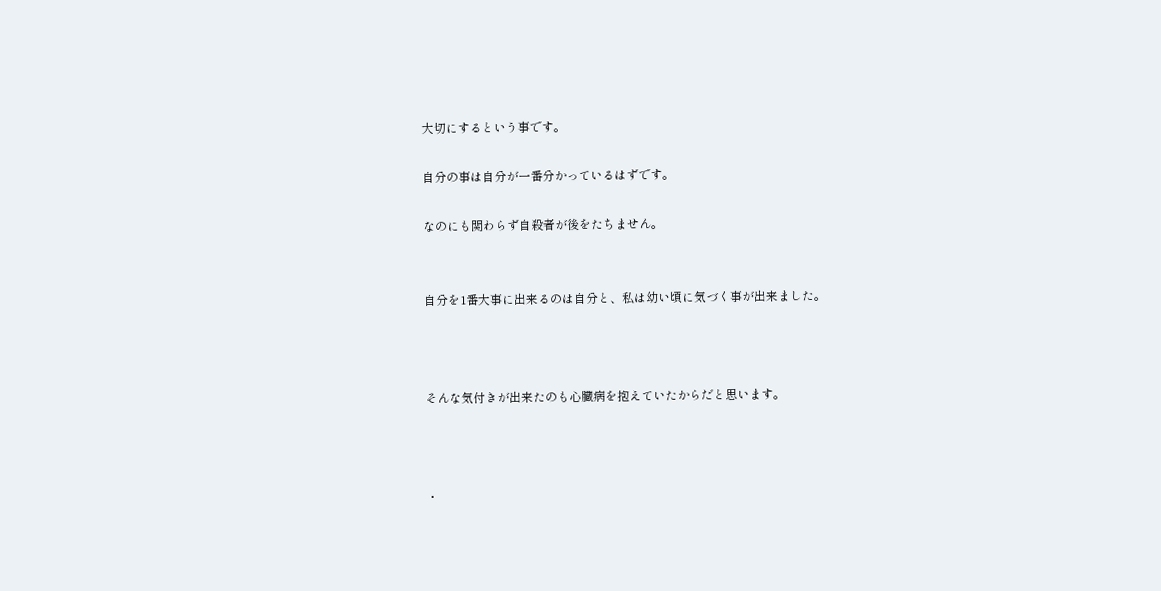大切にするという事です。

自分の事は自分が一番分かっているはずです。

なのにも関わらず自殺者が後をたちません。


自分を1番大事に出来るのは自分と、私は幼い頃に気づく事が出来ました。



そんな気付きが出来たのも心臓病を抱えていたからだと思います。



・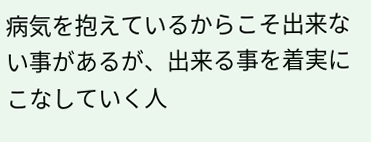病気を抱えているからこそ出来ない事があるが、出来る事を着実にこなしていく人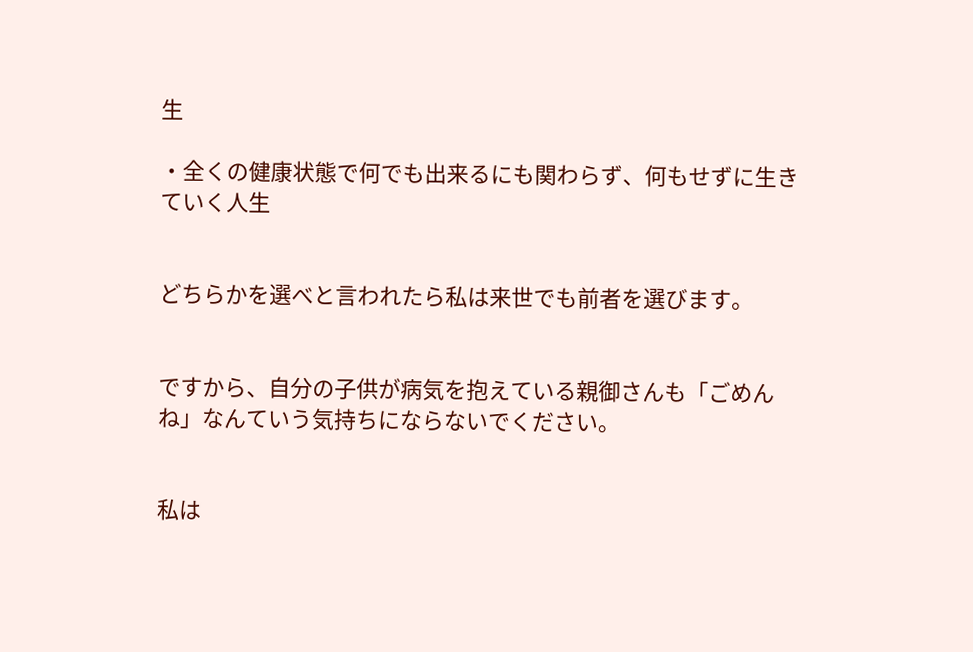生

・全くの健康状態で何でも出来るにも関わらず、何もせずに生きていく人生


どちらかを選べと言われたら私は来世でも前者を選びます。


ですから、自分の子供が病気を抱えている親御さんも「ごめんね」なんていう気持ちにならないでください。


私は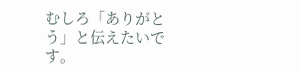むしろ「ありがとう」と伝えたいです。